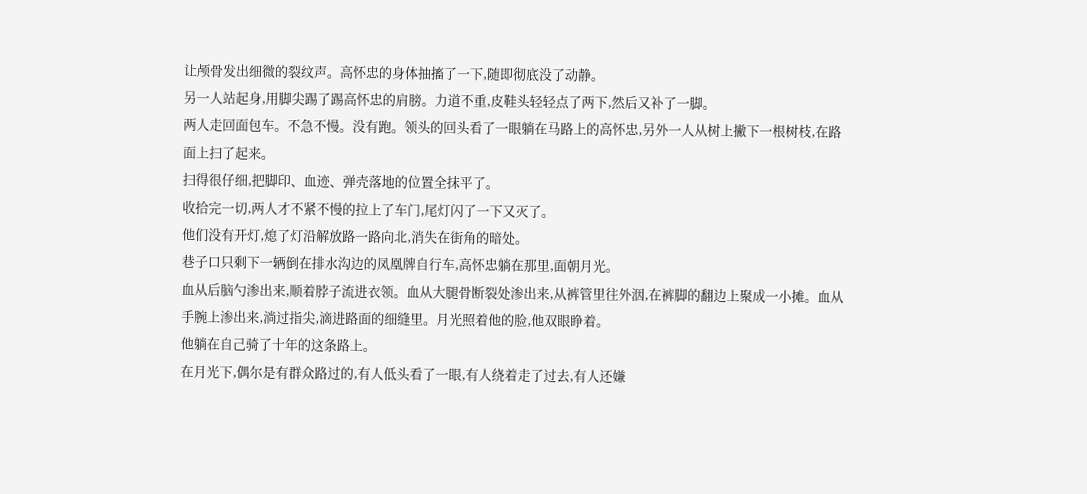让颅骨发出细微的裂纹声。高怀忠的身体抽搐了一下,随即彻底没了动静。
另一人站起身,用脚尖踢了踢高怀忠的肩膀。力道不重,皮鞋头轻轻点了两下,然后又补了一脚。
两人走回面包车。不急不慢。没有跑。领头的回头看了一眼躺在马路上的高怀忠,另外一人从树上撇下一根树枝,在路面上扫了起来。
扫得很仔细,把脚印、血迹、弹壳落地的位置全抹平了。
收拾完一切,两人才不紧不慢的拉上了车门,尾灯闪了一下又灭了。
他们没有开灯,熄了灯沿解放路一路向北,消失在街角的暗处。
巷子口只剩下一辆倒在排水沟边的凤凰牌自行车,高怀忠躺在那里,面朝月光。
血从后脑勺渗出来,顺着脖子流进衣领。血从大腿骨断裂处渗出来,从裤管里往外洇,在裤脚的翻边上聚成一小摊。血从手腕上渗出来,淌过指尖,滴进路面的细缝里。月光照着他的脸,他双眼睁着。
他躺在自己骑了十年的这条路上。
在月光下,偶尔是有群众路过的,有人低头看了一眼,有人绕着走了过去,有人还嫌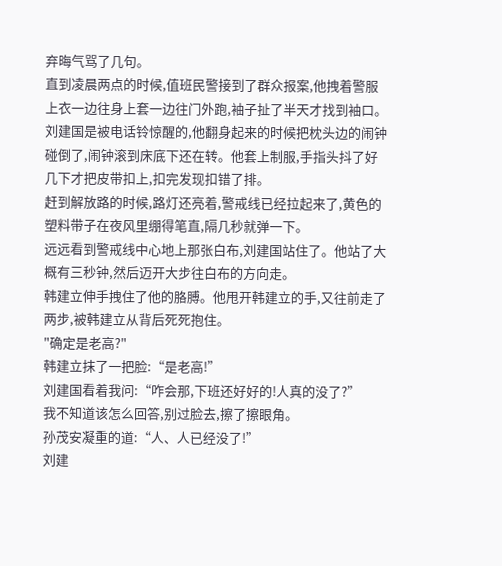弃晦气骂了几句。
直到凌晨两点的时候,值班民警接到了群众报案,他拽着警服上衣一边往身上套一边往门外跑,袖子扯了半天才找到袖口。
刘建国是被电话铃惊醒的,他翻身起来的时候把枕头边的闹钟碰倒了,闹钟滚到床底下还在转。他套上制服,手指头抖了好几下才把皮带扣上,扣完发现扣错了排。
赶到解放路的时候,路灯还亮着,警戒线已经拉起来了,黄色的塑料带子在夜风里绷得笔直,隔几秒就弹一下。
远远看到警戒线中心地上那张白布,刘建国站住了。他站了大概有三秒钟,然后迈开大步往白布的方向走。
韩建立伸手拽住了他的胳膊。他甩开韩建立的手,又往前走了两步,被韩建立从背后死死抱住。
"确定是老高?"
韩建立抹了一把脸:“是老高!”
刘建国看着我问:“咋会那,下班还好好的!人真的没了?”
我不知道该怎么回答,别过脸去,擦了擦眼角。
孙茂安凝重的道:“人、人已经没了!”
刘建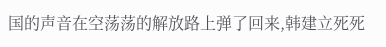国的声音在空荡荡的解放路上弹了回来,韩建立死死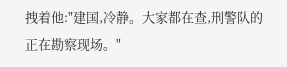拽着他:"建国,冷静。大家都在查,刑警队的正在勘察现场。"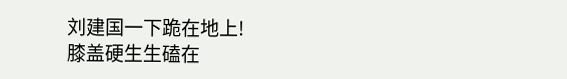刘建国一下跪在地上!
膝盖硬生生磕在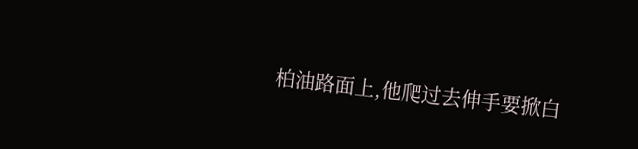柏油路面上,他爬过去伸手要掀白